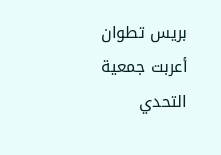بريس تطوان
أعربت جمعية التحدي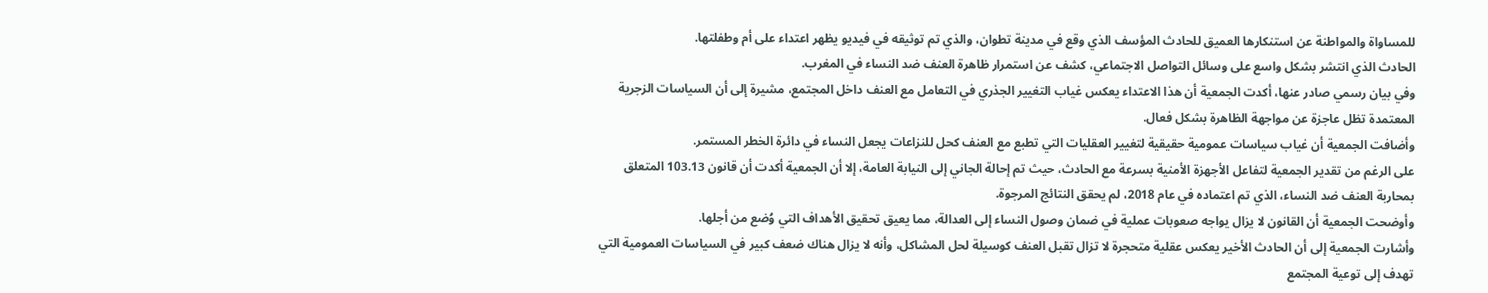للمساواة والمواطنة عن استنكارها العميق للحادث المؤسف الذي وقع في مدينة تطوان، والذي تم توثيقه في فيديو يظهر اعتداء على أم وطفلتها.
الحادث الذي انتشر بشكل واسع على وسائل التواصل الاجتماعي، كشف عن استمرار ظاهرة العنف ضد النساء في المغرب.
وفي بيان رسمي صادر عنها، أكدت الجمعية أن هذا الاعتداء يعكس غياب التغيير الجذري في التعامل مع العنف داخل المجتمع، مشيرة إلى أن السياسات الزجرية المعتمدة تظل عاجزة عن مواجهة الظاهرة بشكل فعال.
وأضافت الجمعية أن غياب سياسات عمومية حقيقية لتغيير العقليات التي تطبع مع العنف كحل للنزاعات يجعل النساء في دائرة الخطر المستمر.
على الرغم من تقدير الجمعية لتفاعل الأجهزة الأمنية بسرعة مع الحادث، حيث تم إحالة الجاني إلى النيابة العامة، إلا أن الجمعية أكدت أن قانون 103.13 المتعلق بمحاربة العنف ضد النساء، الذي تم اعتماده في عام 2018، لم يحقق النتائج المرجوة.
وأوضحت الجمعية أن القانون لا يزال يواجه صعوبات عملية في ضمان وصول النساء إلى العدالة، مما يعيق تحقيق الأهداف التي وُضع من أجلها.
وأشارت الجمعية إلى أن الحادث الأخير يعكس عقلية متحجرة لا تزال تقبل العنف كوسيلة لحل المشاكل، وأنه لا يزال هناك ضعف كبير في السياسات العمومية التي تهدف إلى توعية المجتمع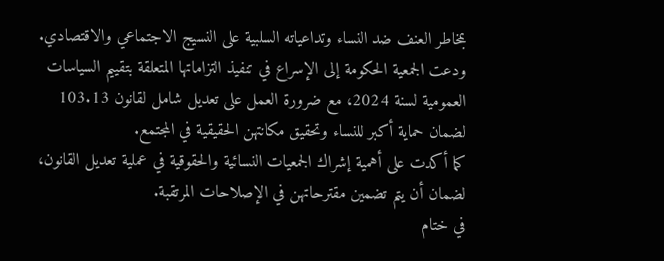بمخاطر العنف ضد النساء وتداعياته السلبية على النسيج الاجتماعي والاقتصادي.
ودعت الجمعية الحكومة إلى الإسراع في تنفيذ التزاماتها المتعلقة بتقييم السياسات العمومية لسنة 2024، مع ضرورة العمل على تعديل شامل لقانون 103.13 لضمان حماية أكبر للنساء وتحقيق مكانتهن الحقيقية في المجتمع.
كما أكدت على أهمية إشراك الجمعيات النسائية والحقوقية في عملية تعديل القانون، لضمان أن يتم تضمين مقترحاتهن في الإصلاحات المرتقبة.
في ختام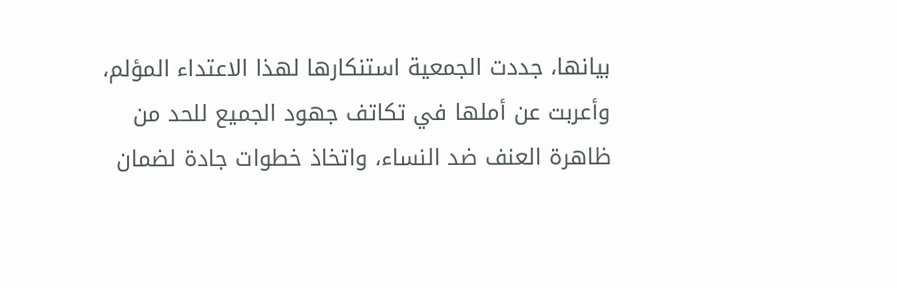بيانها، جددت الجمعية استنكارها لهذا الاعتداء المؤلم، وأعربت عن أملها في تكاتف جهود الجميع للحد من ظاهرة العنف ضد النساء، واتخاذ خطوات جادة لضمان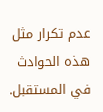عدم تكرار مثل هذه الحوادث في المستقبل.